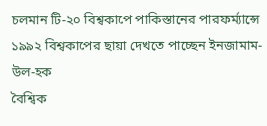চলমান টি-২০ বিশ্বকাপে পাকিস্তানের পারফর্ম্যান্সে ১৯৯২ বিশ্বকাপের ছায়া দেখতে পাচ্ছেন ইনজামাম-উল-হক
বৈশ্বিক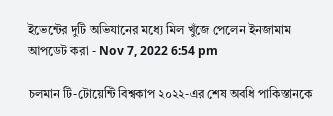ইভেন্টের দুটি অভিযানের মধ্যে মিল খুঁজে পেলেন ইনজামাম
আপডেট করা - Nov 7, 2022 6:54 pm

চলমান টি-টোয়েন্টি বিশ্বকাপ ২০২২-এর শেষ অবধি পাকিস্তানকে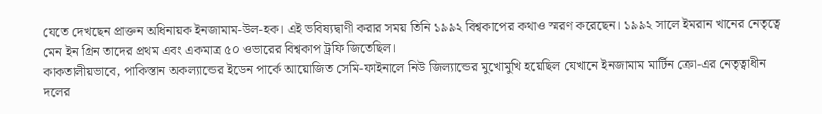যেতে দেখছেন প্রাক্তন অধিনায়ক ইনজামাম-উল-হক। এই ভবিষ্যদ্বাণী করার সময় তিনি ১৯৯২ বিশ্বকাপের কথাও স্মরণ করেছেন। ১৯৯২ সালে ইমরান খানের নেতৃত্বে মেন ইন গ্রিন তাদের প্রথম এবং একমাত্র ৫০ ওভারের বিশ্বকাপ ট্রফি জিতেছিল।
কাকতালীয়ভাবে, পাকিস্তান অকল্যান্ডের ইডেন পার্কে আয়োজিত সেমি-ফাইনালে নিউ জিল্যান্ডের মুখোমুখি হয়েছিল যেখানে ইনজামাম মার্টিন ক্রো-এর নেতৃত্বাধীন দলের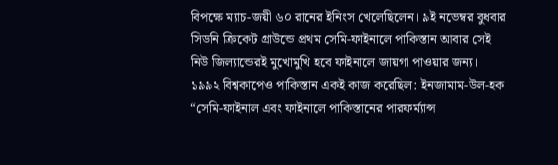বিপক্ষে ম্যাচ-জয়ী ৬০ রানের ইনিংস খেলেছিলেন। ৯ই নভেম্বর বুধবার সিডনি ক্রিকেট গ্রাউন্ডে প্রথম সেমি-ফাইনালে পাকিস্তান আবার সেই নিউ জিল্যান্ডেরই মুখোমুখি হবে ফাইনালে জায়গা পাওয়ার জন্য।
১৯৯২ বিশ্বকাপেও পাকিস্তান একই কাজ করেছিল: ইনজামাম-উল-হক
“সেমি-ফাইনাল এবং ফাইনালে পাকিস্তানের পারফর্ম্যান্স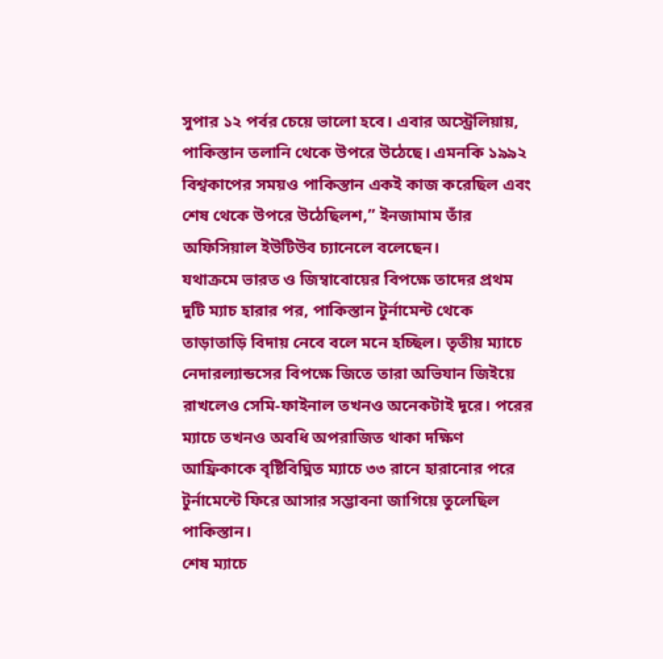সুপার ১২ পর্বর চেয়ে ভালো হবে। এবার অস্ট্রেলিয়ায়, পাকিস্তান তলানি থেকে উপরে উঠেছে। এমনকি ১৯৯২ বিশ্বকাপের সময়ও পাকিস্তান একই কাজ করেছিল এবং শেষ থেকে উপরে উঠেছিলশ,” ইনজামাম তাঁর অফিসিয়াল ইউটিউব চ্যানেলে বলেছেন।
যথাক্রমে ভারত ও জিম্বাবোয়ের বিপক্ষে তাদের প্রথম দুটি ম্যাচ হারার পর, পাকিস্তান টুর্নামেন্ট থেকে তাড়াতাড়ি বিদায় নেবে বলে মনে হচ্ছিল। তৃতীয় ম্যাচে নেদারল্যান্ডসের বিপক্ষে জিতে তারা অভিযান জিইয়ে রাখলেও সেমি-ফাইনাল তখনও অনেকটাই দূরে। পরের ম্যাচে তখনও অবধি অপরাজিত থাকা দক্ষিণ আফ্রিকাকে বৃষ্টিবিঘ্নিত ম্যাচে ৩৩ রানে হারানোর পরে টুর্নামেন্টে ফিরে আসার সম্ভাবনা জাগিয়ে তুলেছিল পাকিস্তান।
শেষ ম্যাচে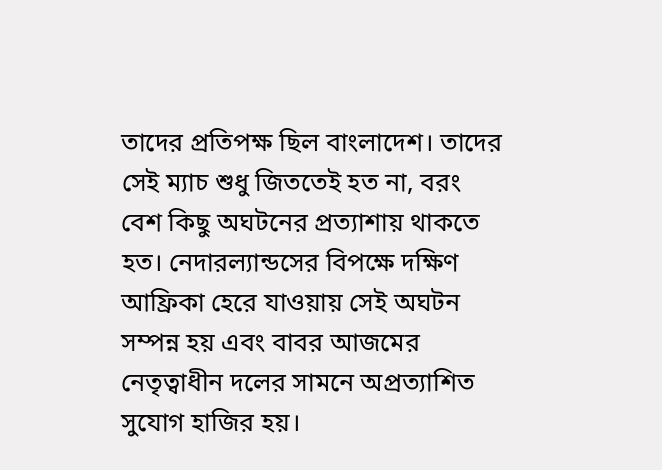তাদের প্রতিপক্ষ ছিল বাংলাদেশ। তাদের সেই ম্যাচ শুধু জিততেই হত না, বরং বেশ কিছু অঘটনের প্রত্যাশায় থাকতে হত। নেদারল্যান্ডসের বিপক্ষে দক্ষিণ আফ্রিকা হেরে যাওয়ায় সেই অঘটন সম্পন্ন হয় এবং বাবর আজমের নেতৃত্বাধীন দলের সামনে অপ্রত্যাশিত সুযোগ হাজির হয়।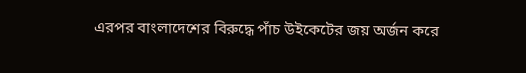এরপর বাংলাদেশের বিরুদ্ধে পাঁচ উইকেটের জয় অর্জন করে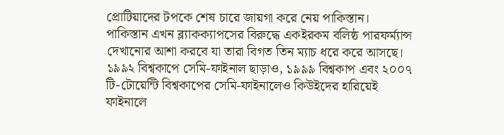প্রোটিয়াদের টপকে শেষ চারে জায়গা করে নেয় পাকিস্তান।
পাকিস্তান এখন ব্ল্যাকক্যাপসের বিরুদ্ধে একইরকম বলিষ্ঠ পারফর্ম্যান্স দেখানোর আশা করবে যা তারা বিগত তিন ম্যাচ ধরে করে আসছে। ১৯৯২ বিশ্বকাপে সেমি-ফাইনাল ছাড়াও, ১৯৯৯ বিশ্বকাপ এবং ২০০৭ টি-টোয়েন্টি বিশ্বকাপের সেমি-ফাইনালেও কিউইদের হারিয়েই ফাইনালে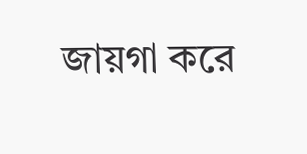জায়গা করে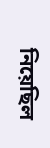নিয়েছিল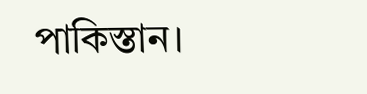পাকিস্তান।